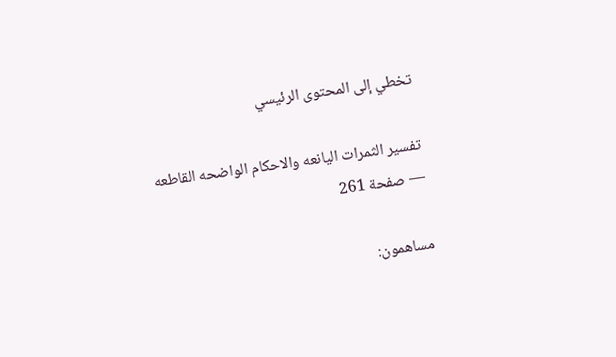تخطي إلى المحتوى الرئيسي

تفسير الثمرات اليانعه والاحكام الواضحه القاطعه — صفحة 261

مساهمون: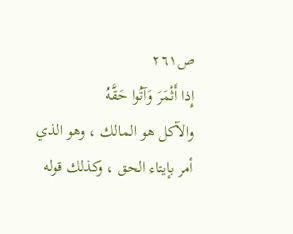ص٢٦١
إِذا أَثْمَرَ وَآتُوا حَقَّهُ
والآكل هو المالك ، وهو الذي أمر بإيتاء الحق ، وكذلك قوله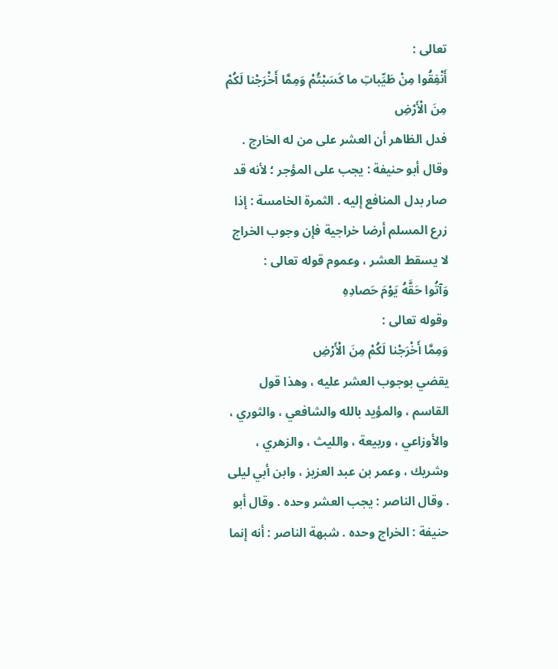تعالى :
أَنْفِقُوا مِنْ طَيِّباتِ ما كَسَبْتُمْ وَمِمَّا أَخْرَجْنا لَكُمْ مِنَ الْأَرْضِ
فدل الظاهر أن العشر على من له الخارج . وقال أبو حنيفة : يجب على المؤجر ؛ لأنه قد صار بدل المنافع إليه . الثمرة الخامسة : إذا زرع المسلم أرضا خراجية فإن وجوب الخراج لا يسقط العشر ، وعموم قوله تعالى :
وَآتُوا حَقَّهُ يَوْمَ حَصادِهِ
وقوله تعالى :
وَمِمَّا أَخْرَجْنا لَكُمْ مِنَ الْأَرْضِ
يقضي بوجوب العشر عليه ، وهذا قول القاسم ، والمؤيد بالله والشافعي ، والثوري ، والأوزاعي ، وربيعة ، والليث ، والزهري ، وشريك ، وعمر بن عبد العزيز ، وابن أبي ليلى . وقال الناصر : يجب العشر وحده . وقال أبو حنيفة : الخراج وحده . شبهة الناصر : أنه إنما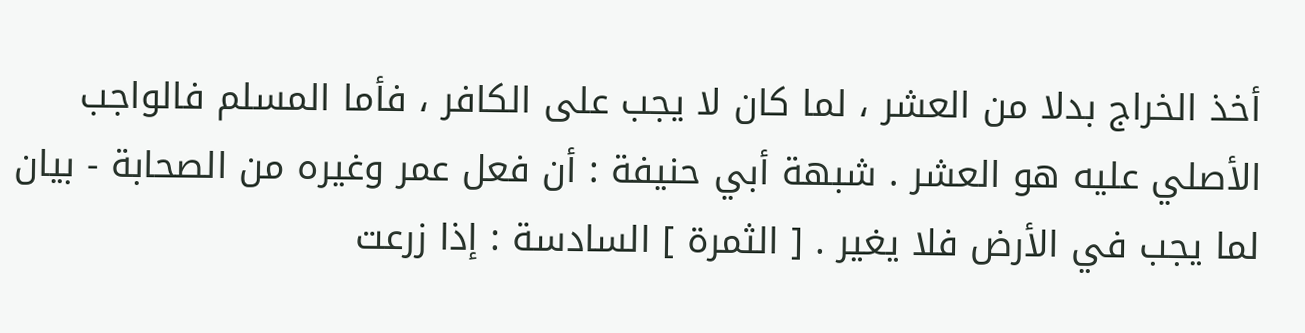أخذ الخراج بدلا من العشر ، لما كان لا يجب على الكافر ، فأما المسلم فالواجب الأصلي عليه هو العشر . شبهة أبي حنيفة : أن فعل عمر وغيره من الصحابة - بيان لما يجب في الأرض فلا يغير . [ الثمرة ] السادسة : إذا زرعت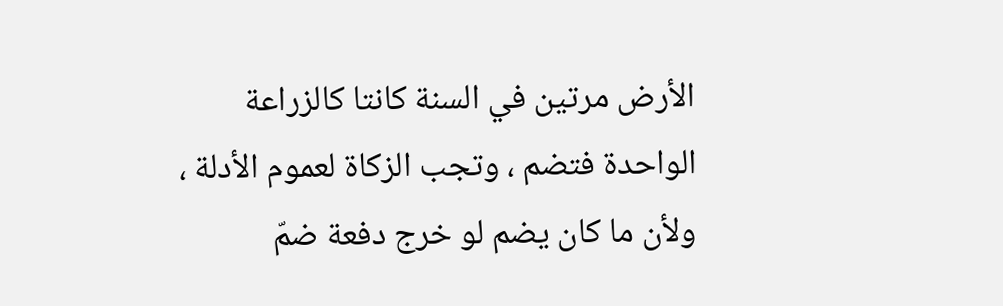الأرض مرتين في السنة كانتا كالزراعة الواحدة فتضم ، وتجب الزكاة لعموم الأدلة ، ولأن ما كان يضم لو خرج دفعة ضمّ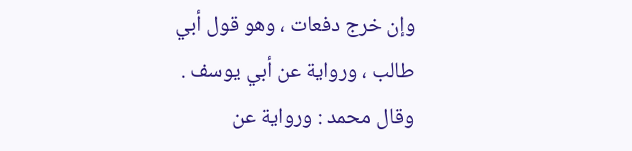وإن خرج دفعات ، وهو قول أبي طالب ، ورواية عن أبي يوسف . وقال محمد : ورواية عن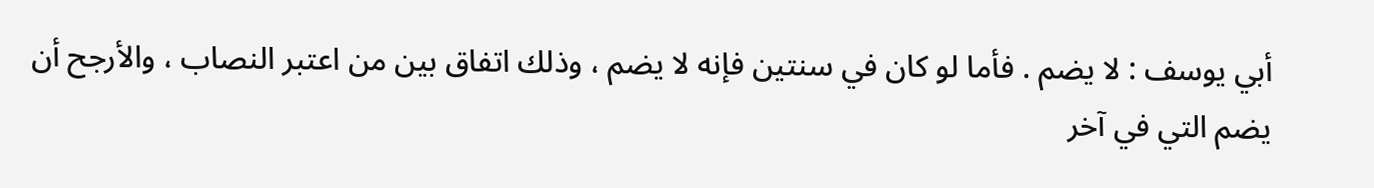أبي يوسف : لا يضم . فأما لو كان في سنتين فإنه لا يضم ، وذلك اتفاق بين من اعتبر النصاب ، والأرجح أن يضم التي في آخر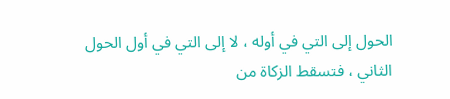الحول إلى التي في أوله ، لا إلى التي في أول الحول الثاني ، فتسقط الزكاة من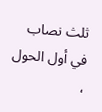ثلث نصاب في أول الحول ،